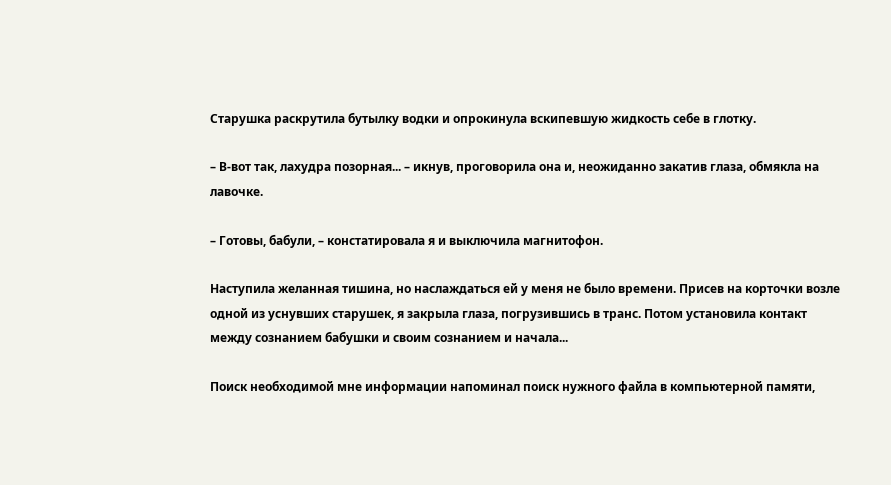Старушка раскрутила бутылку водки и опрокинула вскипевшую жидкость себе в глотку.

– В-вот так, лахудра позорная... – икнув, проговорила она и, неожиданно закатив глаза, обмякла на лавочке.

– Готовы, бабули, – констатировала я и выключила магнитофон.

Наступила желанная тишина, но наслаждаться ей у меня не было времени. Присев на корточки возле одной из уснувших старушек, я закрыла глаза, погрузившись в транс. Потом установила контакт между сознанием бабушки и своим сознанием и начала...

Поиск необходимой мне информации напоминал поиск нужного файла в компьютерной памяти,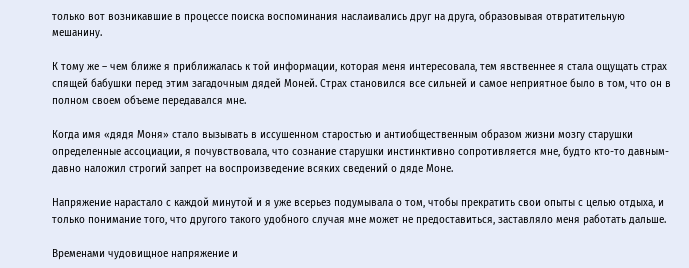только вот возникавшие в процессе поиска воспоминания наслаивались друг на друга, образовывая отвратительную мешанину.

К тому же – чем ближе я приближалась к той информации, которая меня интересовала, тем явственнее я стала ощущать страх спящей бабушки перед этим загадочным дядей Моней. Страх становился все сильней и самое неприятное было в том, что он в полном своем объеме передавался мне.

Когда имя «дядя Моня» стало вызывать в иссушенном старостью и антиобщественным образом жизни мозгу старушки определенные ассоциации, я почувствовала, что сознание старушки инстинктивно сопротивляется мне, будто кто-то давным-давно наложил строгий запрет на воспроизведение всяких сведений о дяде Моне.

Напряжение нарастало с каждой минутой и я уже всерьез подумывала о том, чтобы прекратить свои опыты с целью отдыха, и только понимание того, что другого такого удобного случая мне может не предоставиться, заставляло меня работать дальше.

Временами чудовищное напряжение и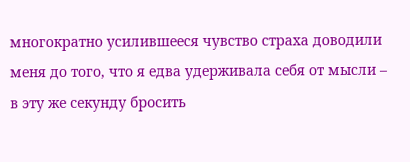многократно усилившееся чувство страха доводили меня до того, что я едва удерживала себя от мысли – в эту же секунду бросить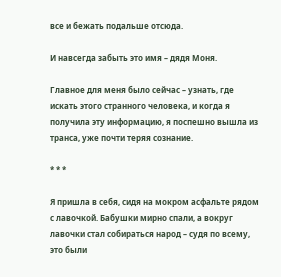все и бежать подальше отсюда.

И навсегда забыть это имя – дядя Моня.

Главное для меня было сейчас – узнать, где искать этого странного человека, и когда я получила эту информацию, я поспешно вышла из транса, уже почти теряя сознание.

* * *

Я пришла в себя, сидя на мокром асфальте рядом с лавочкой. Бабушки мирно спали, а вокруг лавочки стал собираться народ – судя по всему, это были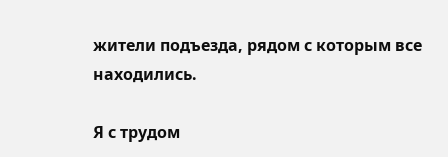жители подъезда, рядом с которым все находились.

Я с трудом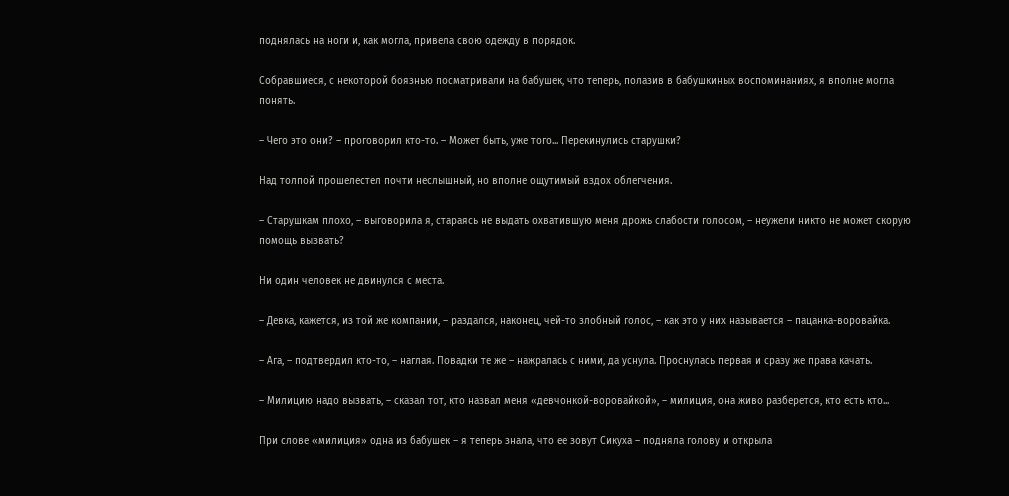поднялась на ноги и, как могла, привела свою одежду в порядок.

Собравшиеся, с некоторой боязнью посматривали на бабушек, что теперь, полазив в бабушкиных воспоминаниях, я вполне могла понять.

– Чего это они? – проговорил кто-то. – Может быть, уже того... Перекинулись старушки?

Над толпой прошелестел почти неслышный, но вполне ощутимый вздох облегчения.

– Старушкам плохо, – выговорила я, стараясь не выдать охватившую меня дрожь слабости голосом, – неужели никто не может скорую помощь вызвать?

Ни один человек не двинулся с места.

– Девка, кажется, из той же компании, – раздался, наконец, чей-то злобный голос, – как это у них называется – пацанка-воровайка.

– Ага, – подтвердил кто-то, – наглая. Повадки те же – нажралась с ними, да уснула. Проснулась первая и сразу же права качать.

– Милицию надо вызвать, – сказал тот, кто назвал меня «девчонкой-воровайкой», – милиция, она живо разберется, кто есть кто...

При слове «милиция» одна из бабушек – я теперь знала, что ее зовут Сикуха – подняла голову и открыла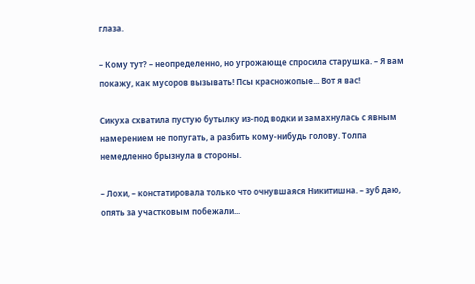глаза.

– Кому тут? – неопределенно, но угрожающе спросила старушка. – Я вам покажу, как мусоров вызывать! Псы красножопые... Вот я вас!

Сикуха схватила пустую бутылку из-под водки и замахнулась с явным намерением не попугать, а разбить кому-нибудь голову. Толпа немедленно брызнула в стороны.

– Лохи, – констатировала только что очнувшаяся Никитишна. – зуб даю, опять за участковым побежали...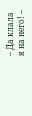– Да клала я на него! –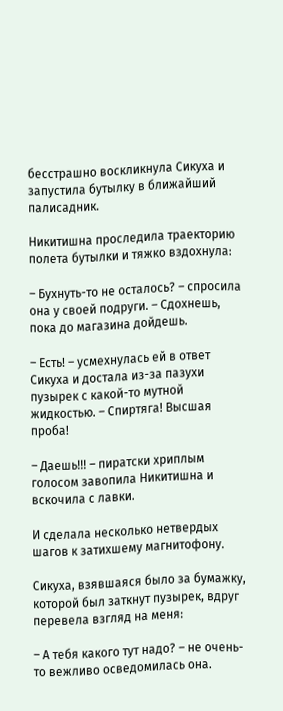бесстрашно воскликнула Сикуха и запустила бутылку в ближайший палисадник.

Никитишна проследила траекторию полета бутылки и тяжко вздохнула:

– Бухнуть-то не осталось? – спросила она у своей подруги. – Сдохнешь, пока до магазина дойдешь.

– Есть! – усмехнулась ей в ответ Сикуха и достала из-за пазухи пузырек с какой-то мутной жидкостью. – Спиртяга! Высшая проба!

– Даешь!!! – пиратски хриплым голосом завопила Никитишна и вскочила с лавки.

И сделала несколько нетвердых шагов к затихшему магнитофону.

Сикуха, взявшаяся было за бумажку, которой был заткнут пузырек, вдруг перевела взгляд на меня:

– А тебя какого тут надо? – не очень-то вежливо осведомилась она.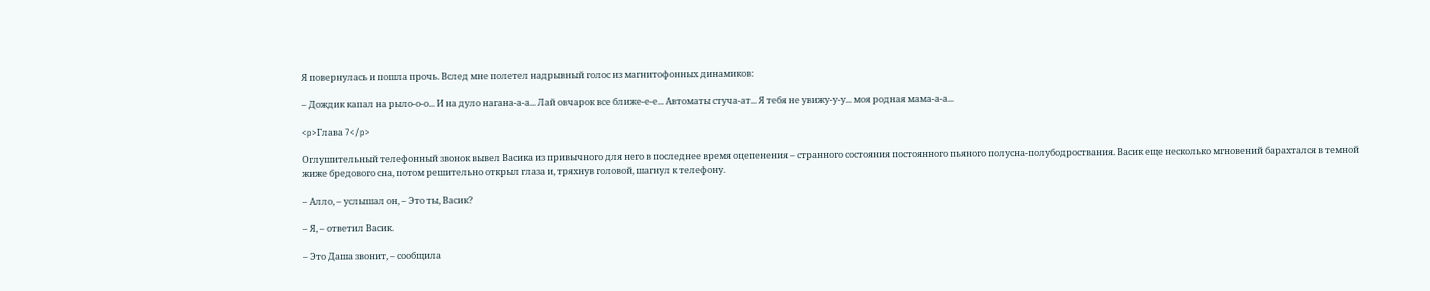Я повернулась и пошла прочь. Вслед мне полетел надрывный голос из магнитофонных динамиков:

– Дождик капал на рыло-о-о... И на дуло нагана-а-а... Лай овчарок все ближе-е-е... Автоматы стуча-ат... Я тебя не увижу-у-у... моя родная мама-а-а...

<p>Глава 7</p>

Оглушительный телефонный звонок вывел Васика из привычного для него в последнее время оцепенения – странного состояния постоянного пьяного полусна-полубодроствания. Васик еще несколько мгновений барахтался в темной жиже бредового сна, потом решительно открыл глаза и, тряхнув головой, шагнул к телефону.

– Алло, – услышал он, – Это ты, Васик?

– Я, – ответил Васик.

– Это Даша звонит, – сообщила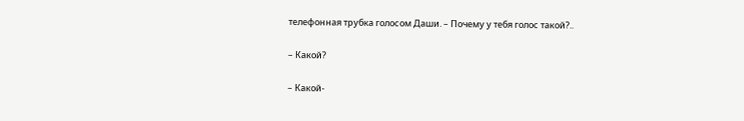телефонная трубка голосом Даши. – Почему у тебя голос такой?..

– Какой?

– Какой-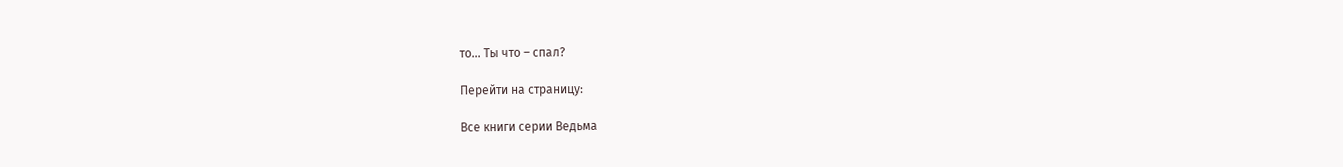то... Ты что – спал?

Перейти на страницу:

Все книги серии Ведьма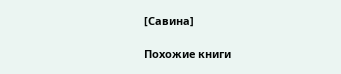[Савина]

Похожие книги